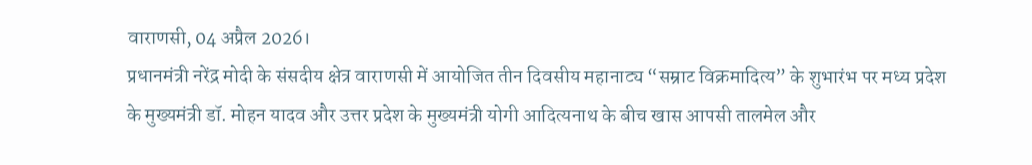वाराणसी, 04 अप्रैल 2026।
प्रधानमंत्री नरेंद्र मोदी के संसदीय क्षेत्र वाराणसी में आयोजित तीन दिवसीय महानाट्य “सम्राट विक्रमादित्य” के शुभारंभ पर मध्य प्रदेश के मुख्यमंत्री डॉ. मोहन यादव और उत्तर प्रदेश के मुख्यमंत्री योगी आदित्यनाथ के बीच खास आपसी तालमेल और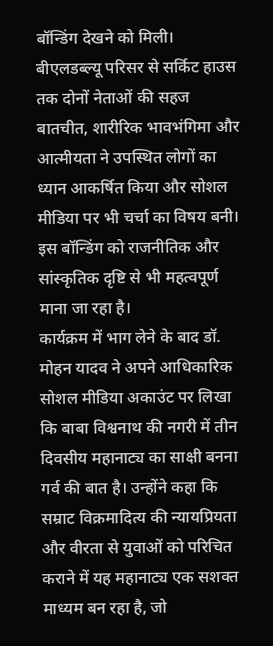बॉन्डिंग देखने को मिली। बीएलडब्ल्यू परिसर से सर्किट हाउस तक दोनों नेताओं की सहज बातचीत, शारीरिक भावभंगिमा और आत्मीयता ने उपस्थित लोगों का ध्यान आकर्षित किया और सोशल मीडिया पर भी चर्चा का विषय बनी। इस बॉन्डिंग को राजनीतिक और सांस्कृतिक दृष्टि से भी महत्वपूर्ण माना जा रहा है।
कार्यक्रम में भाग लेने के बाद डॉ. मोहन यादव ने अपने आधिकारिक सोशल मीडिया अकाउंट पर लिखा कि बाबा विश्वनाथ की नगरी में तीन दिवसीय महानाट्य का साक्षी बनना गर्व की बात है। उन्होंने कहा कि सम्राट विक्रमादित्य की न्यायप्रियता और वीरता से युवाओं को परिचित कराने में यह महानाट्य एक सशक्त माध्यम बन रहा है, जो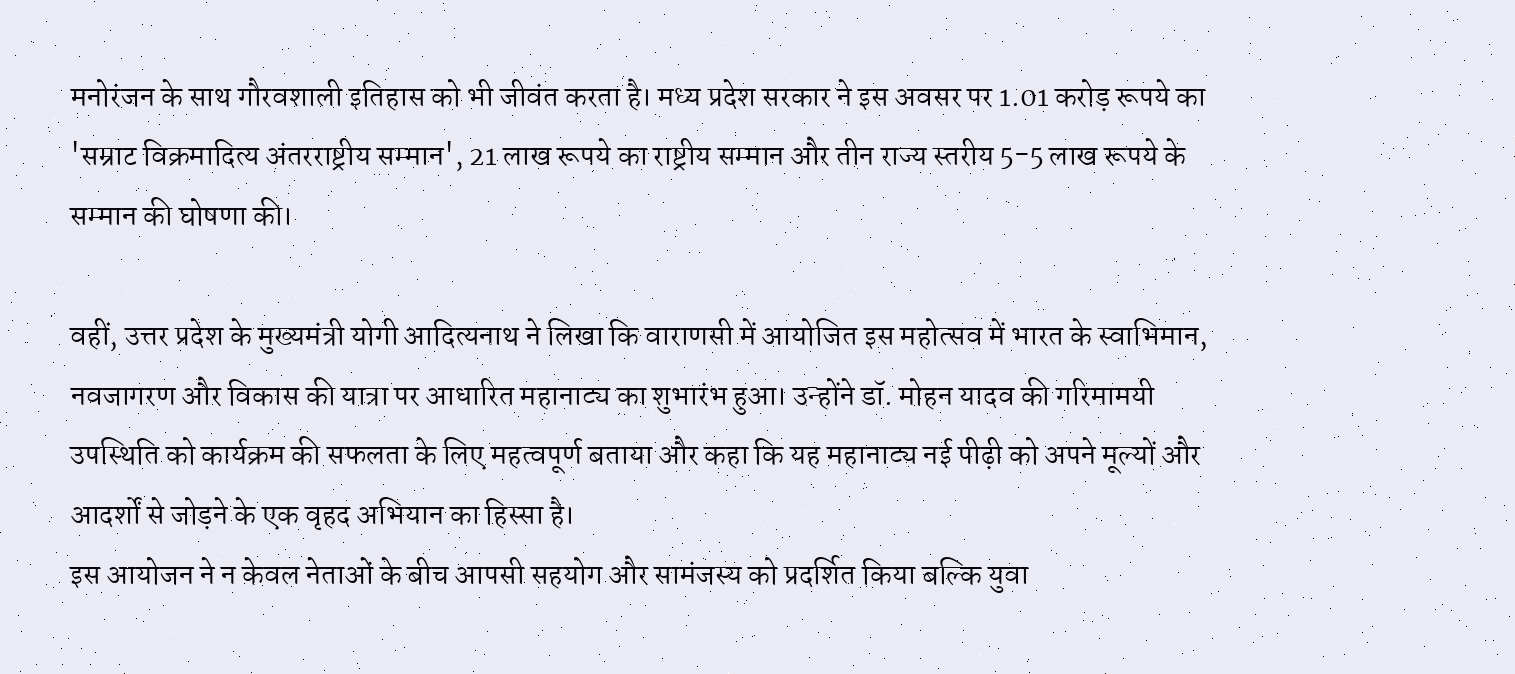मनोरंजन के साथ गौरवशाली इतिहास को भी जीवंत करता है। मध्य प्रदेश सरकार ने इस अवसर पर 1.01 करोड़ रूपये का 'सम्राट विक्रमादित्य अंतरराष्ट्रीय सम्मान', 21 लाख रूपये का राष्ट्रीय सम्मान और तीन राज्य स्तरीय 5-5 लाख रूपये के सम्मान की घोषणा की।

वहीं, उत्तर प्रदेश के मुख्यमंत्री योगी आदित्यनाथ ने लिखा कि वाराणसी में आयोजित इस महोत्सव में भारत के स्वाभिमान, नवजागरण और विकास की यात्रा पर आधारित महानाट्य का शुभारंभ हुआ। उन्होंने डॉ. मोहन यादव की गरिमामयी उपस्थिति को कार्यक्रम की सफलता के लिए महत्वपूर्ण बताया और कहा कि यह महानाट्य नई पीढ़ी को अपने मूल्यों और आदर्शों से जोड़ने के एक वृहद अभियान का हिस्सा है।
इस आयोजन ने न केवल नेताओं के बीच आपसी सहयोग और सामंजस्य को प्रदर्शित किया बल्कि युवा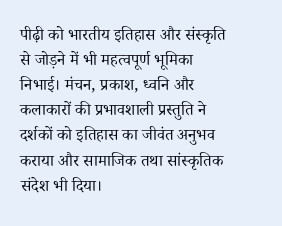पीढ़ी को भारतीय इतिहास और संस्कृति से जोड़ने में भी महत्वपूर्ण भूमिका निभाई। मंचन, प्रकाश, ध्वनि और कलाकारों की प्रभावशाली प्रस्तुति ने दर्शकों को इतिहास का जीवंत अनुभव कराया और सामाजिक तथा सांस्कृतिक संदेश भी दिया।